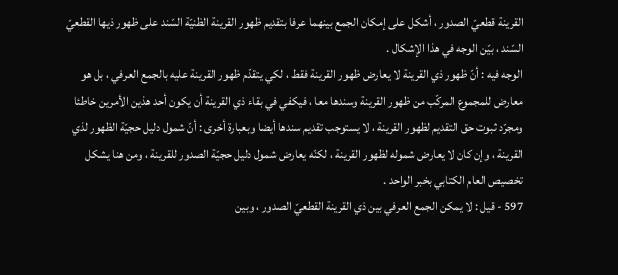القرينة قطعيّ الصدور ، أشكل على إمكان الجمع بينهما عرفا بتقديم ظهور القرينة الظنيّة السّند على ظهور ذيها القطعيّ السّند ، بيّن الوجه في هذا الإشكال .
الوجه فيه : أنّ ظهور ذي القرينة لا يعارض ظهور القرينة فقط ، لكي يتقدّم ظهور القرينة عليه بالجمع العرفي ، بل هو معارض للمجموع المركّب من ظهور القرينة وسندها معا ، فيكفي في بقاء ذي القرينة أن يكون أحد هذين الأمرين خاطئا ومجرّد ثبوت حق التقديم لظهور القرينة ، لا يستوجب تقديم سندها أيضا وبعبارة أخرى : أنّ شمول دليل حجيّة الظهور لذي القرينة ، وإن كان لا يعارض شموله لظهور القرينة ، لكنّه يعارض شمول دليل حجيّة الصدور للقرينة ، ومن هنا يشكل تخصيص العام الكتابي بخبر الواحد .
597 - قيل : لا يمكن الجمع العرفي بين ذي القرينة القطعيّ الصدور ، وبين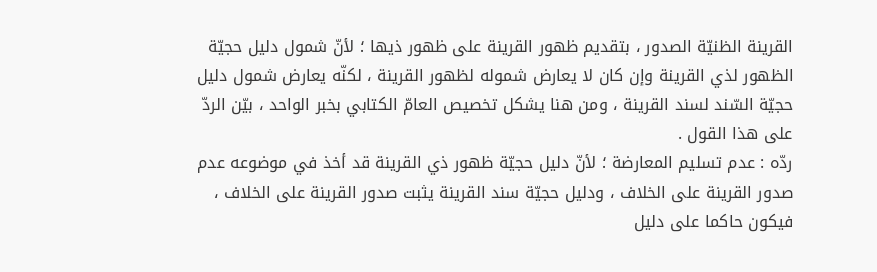القرينة الظنيّة الصدور ، بتقديم ظهور القرينة على ظهور ذيها ؛ لأنّ شمول دليل حجيّة الظهور لذي القرينة وإن كان لا يعارض شموله لظهور القرينة ، لكنّه يعارض شمول دليل حجيّة السّند لسند القرينة ، ومن هنا يشكل تخصيص العامّ الكتابي بخبر الواحد ، بيّن الردّ على هذا القول .
ردّه : عدم تسليم المعارضة ؛ لأنّ دليل حجيّة ظهور ذي القرينة قد أخذ في موضوعه عدم صدور القرينة على الخلاف ، ودليل حجيّة سند القرينة يثبت صدور القرينة على الخلاف ، فيكون حاكما على دليل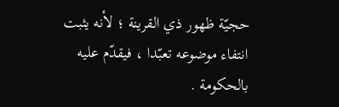حجيّة ظهور ذي القرينة ؛ لأنه يثبت انتفاء موضوعه تعبّدا ، فيقدّم عليه بالحكومة .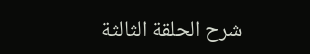شرح الحلقة الثالثة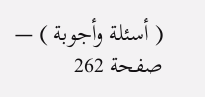( أسئلة وأجوبة ) — صفحة 262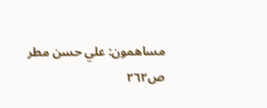مساهمون: علي حسن مطر
ص٢٦٢